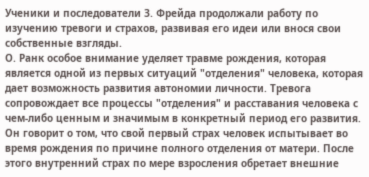Ученики и последователи З. Фрейда продолжали работу по изучению тревоги и страхов, развивая его идеи или внося свои собственные взгляды.
О. Ранк особое внимание уделяет травме рождения, которая является одной из первых ситуаций "отделения" человека, которая дает возможность развития автономии личности. Тревога сопровождает все процессы "отделения" и расставания человека с чем-либо ценным и значимым в конкретный период его развития. Он говорит о том, что свой первый страх человек испытывает во время рождения по причине полного отделения от матери. После этого внутренний страх по мере взросления обретает внешние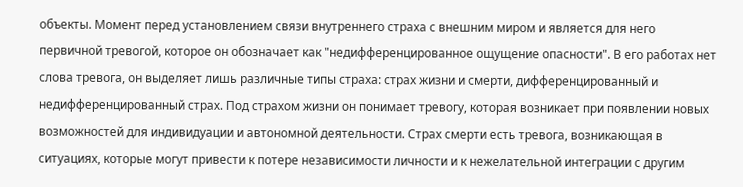объекты. Момент перед установлением связи внутреннего страха с внешним миром и является для него первичной тревогой, которое он обозначает как "недифференцированное ощущение опасности". В его работах нет слова тревога, он выделяет лишь различные типы страха: страх жизни и смерти, дифференцированный и недифференцированный страх. Под страхом жизни он понимает тревогу, которая возникает при появлении новых возможностей для индивидуации и автономной деятельности. Страх смерти есть тревога, возникающая в ситуациях, которые могут привести к потере независимости личности и к нежелательной интеграции с другим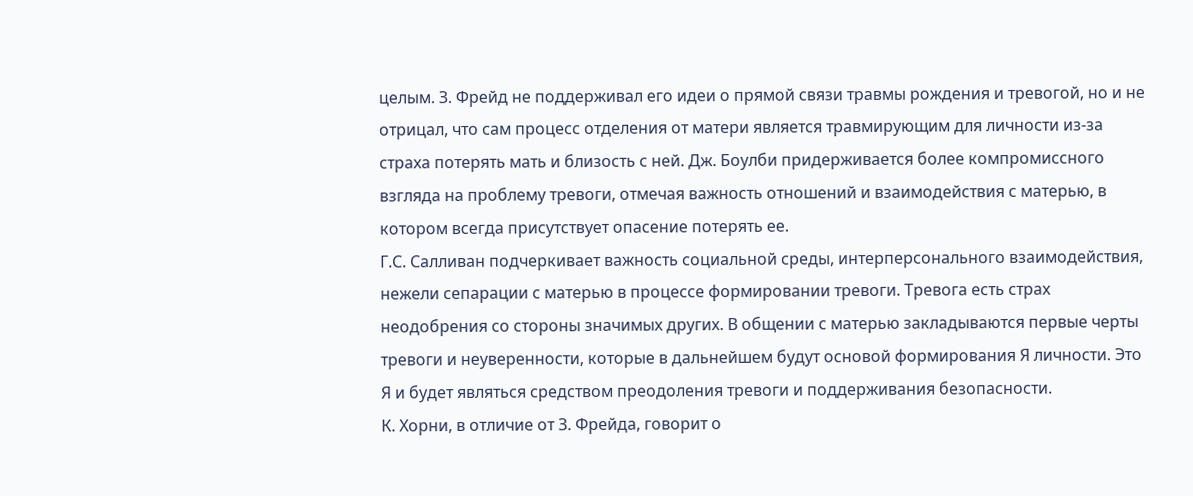целым. З. Фрейд не поддерживал его идеи о прямой связи травмы рождения и тревогой, но и не отрицал, что сам процесс отделения от матери является травмирующим для личности из-за страха потерять мать и близость с ней. Дж. Боулби придерживается более компромиссного взгляда на проблему тревоги, отмечая важность отношений и взаимодействия с матерью, в котором всегда присутствует опасение потерять ее.
Г.С. Салливан подчеркивает важность социальной среды, интерперсонального взаимодействия, нежели сепарации с матерью в процессе формировании тревоги. Тревога есть страх неодобрения со стороны значимых других. В общении с матерью закладываются первые черты тревоги и неуверенности, которые в дальнейшем будут основой формирования Я личности. Это Я и будет являться средством преодоления тревоги и поддерживания безопасности.
К. Хорни, в отличие от З. Фрейда, говорит о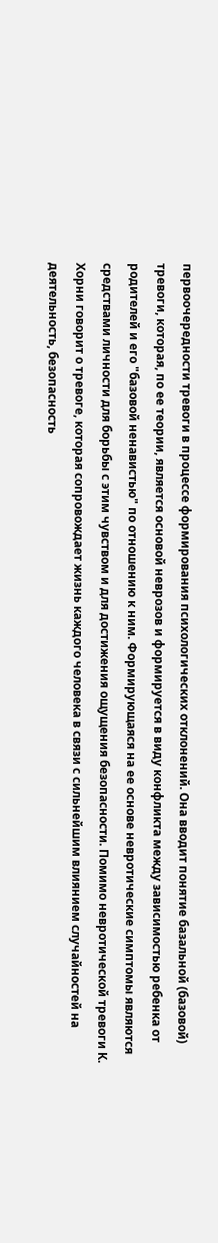первоочередности тревоги в процессе формирования психологических отклонений. Она вводит понятие базальной (базовой) тревоги, которая, по ее теории, является основой неврозов и формируется в виду конфликта между зависимостью ребенка от родителей и его "базовой ненавистью" по отношению к ним. Формирующаяся на ее основе невротические симптомы являются средствами личности для борьбы с этим чувством и для достижения ощущения безопасности. Помимо невротической тревоги К. Хорни говорит о тревоге, которая сопровождает жизнь каждого человека в связи с сильнейшим влиянием случайностей на деятельность, безопасность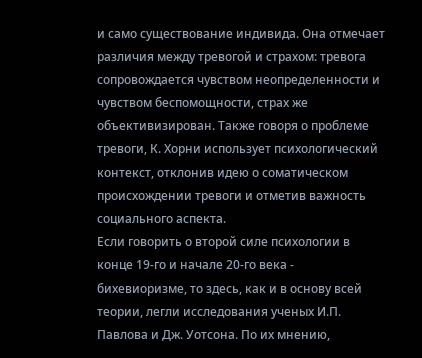и само существование индивида. Она отмечает различия между тревогой и страхом: тревога сопровождается чувством неопределенности и чувством беспомощности, страх же объективизирован. Также говоря о проблеме тревоги, К. Хорни использует психологический контекст, отклонив идею о соматическом происхождении тревоги и отметив важность социального аспекта.
Если говорить о второй силе психологии в конце 19-го и начале 20-го века - бихевиоризме, то здесь, как и в основу всей теории, легли исследования ученых И.П. Павлова и Дж. Уотсона. По их мнению,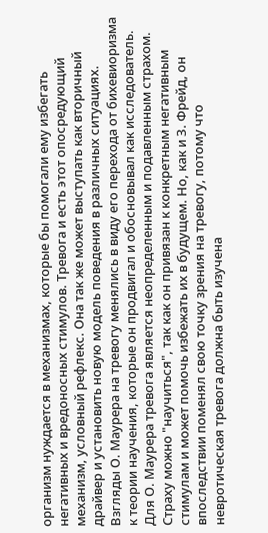организм нуждается в механизмах, которые бы помогали ему избегать негативных и вредоносных стимулов. Тревога и есть этот опосредующий механизм, условный рефлекс. Она так же может выступать как вторичный драйвер и установить новую модель поведения в различных ситуациях. Взгляды О. Маурера на тревогу менялись в виду его перехода от бихевиоризма к теории научения, которые он продвигал и обосновывал как исследователь. Для О. Маурера тревога является неопределенным и подавленным страхом. Страху можно "научиться", так как он привязан к конкретным негативным стимулам и может помочь избежать их в будущем. Но, как и З. Фрейд, он впоследствии поменял свою точку зрения на тревогу, потому что невротическая тревога должна быть изучена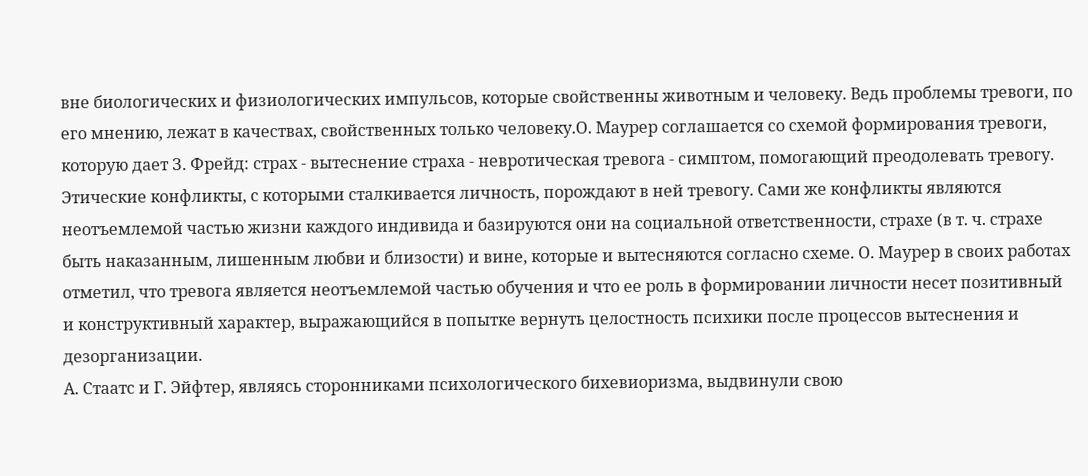вне биологических и физиологических импульсов, которые свойственны животным и человеку. Ведь проблемы тревоги, по его мнению, лежат в качествах, свойственных только человеку.О. Маурер соглашается со схемой формирования тревоги, которую дает З. Фрейд: страх - вытеснение страха - невротическая тревога - симптом, помогающий преодолевать тревогу. Этические конфликты, с которыми сталкивается личность, порождают в ней тревогу. Сами же конфликты являются неотъемлемой частью жизни каждого индивида и базируются они на социальной ответственности, страхе (в т. ч. страхе быть наказанным, лишенным любви и близости) и вине, которые и вытесняются согласно схеме. О. Маурер в своих работах отметил, что тревога является неотъемлемой частью обучения и что ее роль в формировании личности несет позитивный и конструктивный характер, выражающийся в попытке вернуть целостность психики после процессов вытеснения и дезорганизации.
А. Стаатс и Г. Эйфтер, являясь сторонниками психологического бихевиоризма, выдвинули свою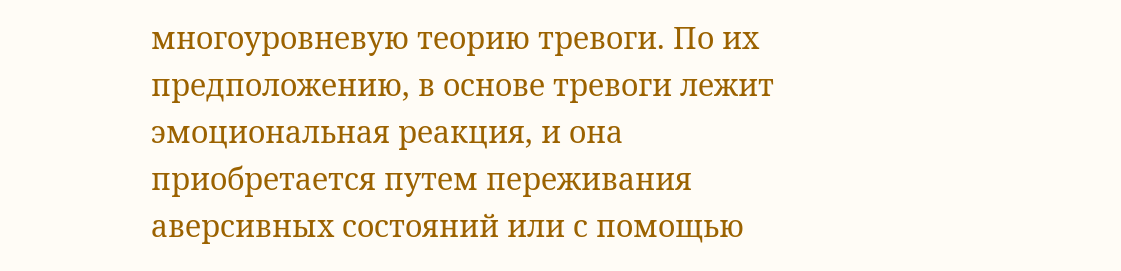многоуровневую теорию тревоги. По их предположению, в основе тревоги лежит эмоциональная реакция, и она приобретается путем переживания аверсивных состояний или с помощью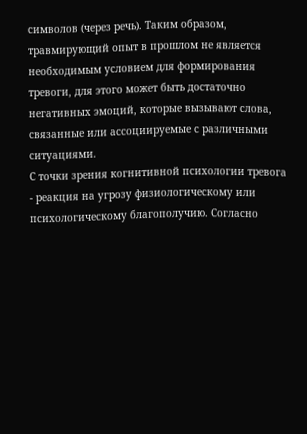символов (через речь). Таким образом, травмирующий опыт в прошлом не является необходимым условием для формирования тревоги, для этого может быть достаточно негативных эмоций, которые вызывают слова, связанные или ассоциируемые с различными ситуациями.
С точки зрения когнитивной психологии тревога - реакция на угрозу физиологическому или психологическому благополучию. Согласно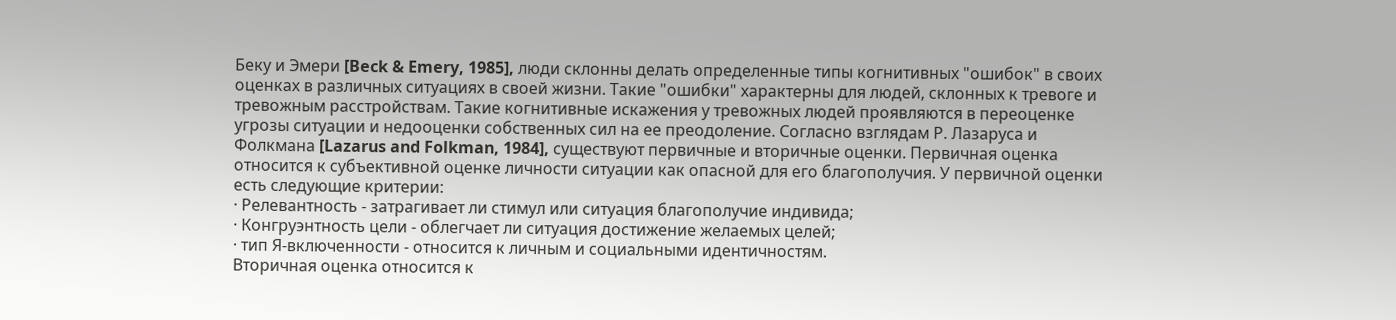Беку и Эмери [Beck & Emery, 1985], люди склонны делать определенные типы когнитивных "ошибок" в своих оценках в различных ситуациях в своей жизни. Такие "ошибки" характерны для людей, склонных к тревоге и тревожным расстройствам. Такие когнитивные искажения у тревожных людей проявляются в переоценке угрозы ситуации и недооценки собственных сил на ее преодоление. Согласно взглядам Р. Лазаруса и Фолкмана [Lazarus and Folkman, 1984], существуют первичные и вторичные оценки. Первичная оценка относится к субъективной оценке личности ситуации как опасной для его благополучия. У первичной оценки есть следующие критерии:
· Релевантность - затрагивает ли стимул или ситуация благополучие индивида;
· Конгруэнтность цели - облегчает ли ситуация достижение желаемых целей;
· тип Я-включенности - относится к личным и социальными идентичностям.
Вторичная оценка относится к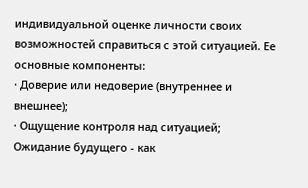индивидуальной оценке личности своих возможностей справиться с этой ситуацией. Ее основные компоненты:
· Доверие или недоверие (внутреннее и внешнее);
· Ощущение контроля над ситуацией;
Ожидание будущего - как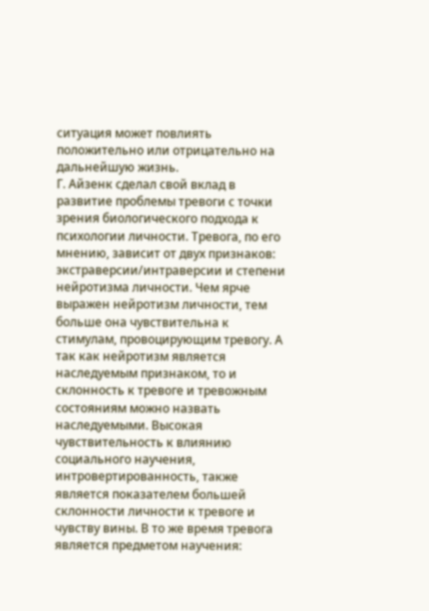ситуация может повлиять положительно или отрицательно на дальнейшую жизнь.
Г. Айзенк сделал свой вклад в развитие проблемы тревоги с точки зрения биологического подхода к психологии личности. Тревога, по его мнению, зависит от двух признаков: экстраверсии/интраверсии и степени нейротизма личности. Чем ярче выражен нейротизм личности, тем больше она чувствительна к стимулам, провоцирующим тревогу. А так как нейротизм является наследуемым признаком, то и склонность к тревоге и тревожным состояниям можно назвать наследуемыми. Высокая чувствительность к влиянию социального научения, интровертированность, также является показателем большей склонности личности к тревоге и чувству вины. В то же время тревога является предметом научения: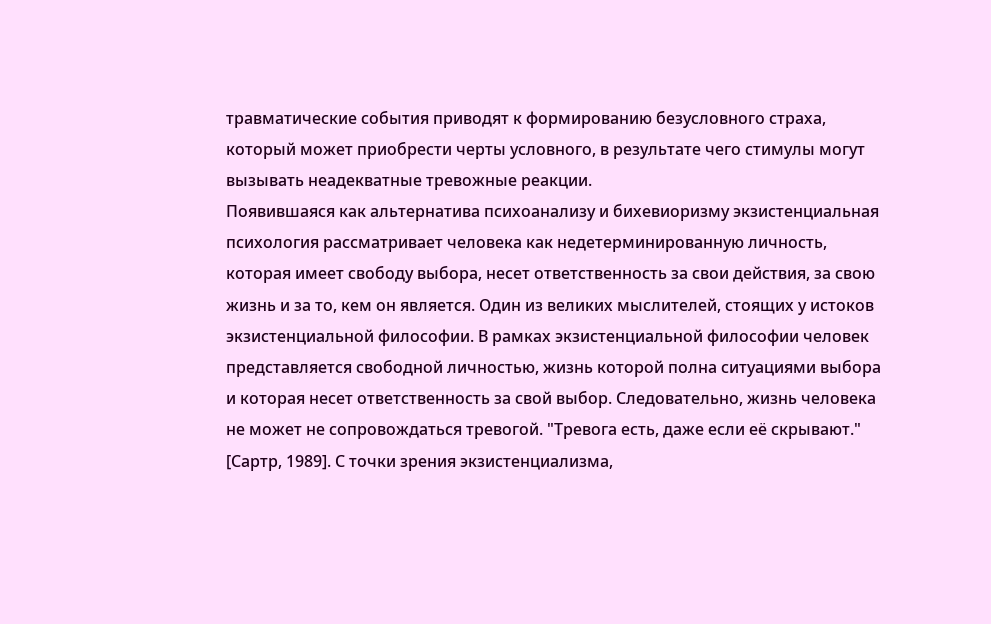травматические события приводят к формированию безусловного страха, который может приобрести черты условного, в результате чего стимулы могут вызывать неадекватные тревожные реакции.
Появившаяся как альтернатива психоанализу и бихевиоризму экзистенциальная психология рассматривает человека как недетерминированную личность, которая имеет свободу выбора, несет ответственность за свои действия, за свою жизнь и за то, кем он является. Один из великих мыслителей, стоящих у истоков экзистенциальной философии. В рамках экзистенциальной философии человек представляется свободной личностью, жизнь которой полна ситуациями выбора и которая несет ответственность за свой выбор. Следовательно, жизнь человека не может не сопровождаться тревогой. "Тревога есть, даже если её скрывают." [Сартр, 1989]. С точки зрения экзистенциализма,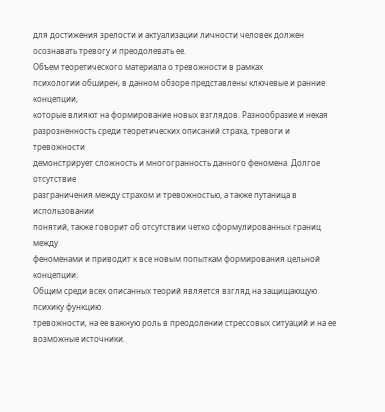для достижения зрелости и актуализации личности человек должен осознавать тревогу и преодолевать ее.
Объем теоретического материала о тревожности в рамках
психологии обширен, в данном обзоре представлены ключевые и ранние концепции,
которые влияют на формирование новых взглядов. Разнообразие и некая
разрозненность среди теоретических описаний страха, тревоги и тревожности
демонстрирует сложность и многогранность данного феномена. Долгое отсутствие
разграничения между страхом и тревожностью, а также путаница в использовании
понятий, также говорит об отсутствии четко сформулированных границ между
феноменами и приводит к все новым попыткам формирования цельной концепции.
Общим среди всех описанных теорий является взгляд на защищающую психику функцию
тревожности, на ее важную роль в преодолении стрессовых ситуаций и на ее
возможные источники.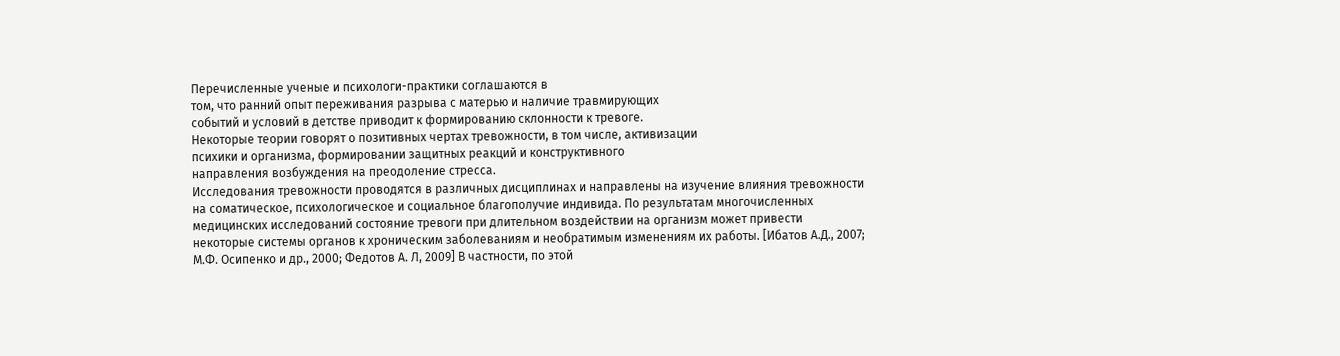Перечисленные ученые и психологи-практики соглашаются в
том, что ранний опыт переживания разрыва с матерью и наличие травмирующих
событий и условий в детстве приводит к формированию склонности к тревоге.
Некоторые теории говорят о позитивных чертах тревожности, в том числе, активизации
психики и организма, формировании защитных реакций и конструктивного
направления возбуждения на преодоление стресса.
Исследования тревожности проводятся в различных дисциплинах и направлены на изучение влияния тревожности на соматическое, психологическое и социальное благополучие индивида. По результатам многочисленных медицинских исследований состояние тревоги при длительном воздействии на организм может привести некоторые системы органов к хроническим заболеваниям и необратимым изменениям их работы. [Ибатов А.Д., 2007; М.Ф. Осипенко и др., 2000; Федотов А. Л, 2009] В частности, по этой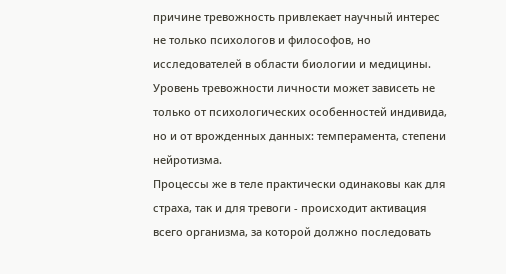причине тревожность привлекает научный интерес не только психологов и философов, но исследователей в области биологии и медицины.
Уровень тревожности личности может зависеть не только от психологических особенностей индивида, но и от врожденных данных: темперамента, степени нейротизма.
Процессы же в теле практически одинаковы как для страха, так и для тревоги - происходит активация всего организма, за которой должно последовать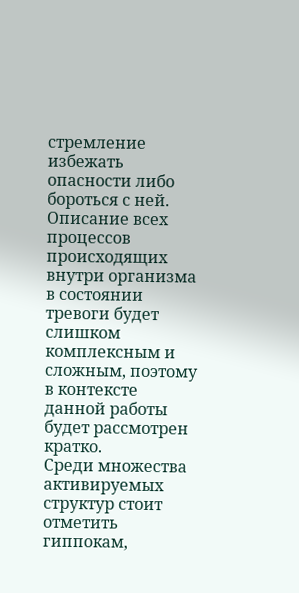стремление избежать опасности либо бороться с ней. Описание всех процессов происходящих внутри организма в состоянии тревоги будет слишком комплексным и сложным, поэтому в контексте данной работы будет рассмотрен кратко.
Среди множества активируемых структур стоит отметить гиппокам,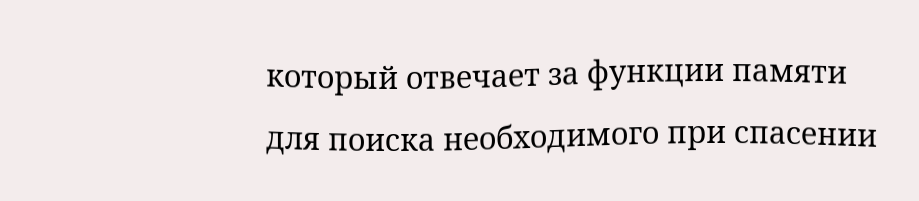который отвечает за функции памяти для поиска необходимого при спасении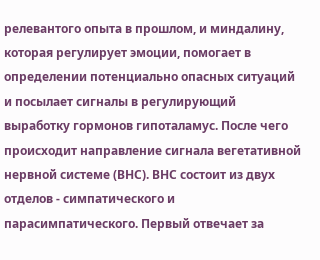релевантого опыта в прошлом, и миндалину, которая регулирует эмоции, помогает в определении потенциально опасных ситуаций и посылает сигналы в регулирующий выработку гормонов гипоталамус. После чего происходит направление сигнала вегетативной нервной системе (ВНС). ВНС состоит из двух отделов - симпатического и парасимпатического. Первый отвечает за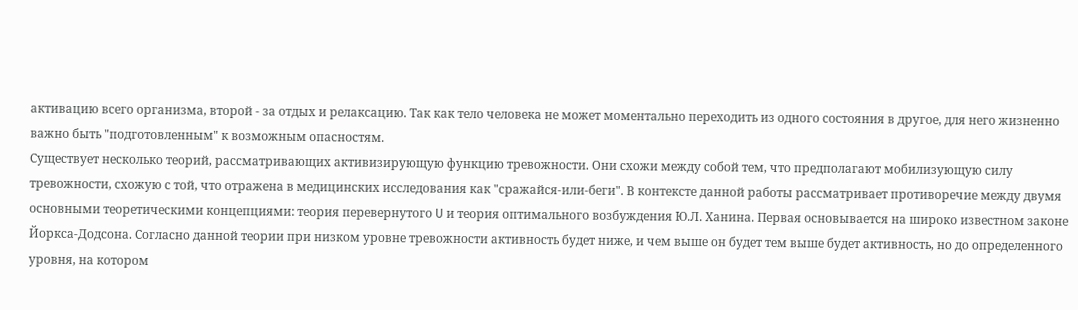активацию всего организма, второй - за отдых и релаксацию. Так как тело человека не может моментально переходить из одного состояния в другое, для него жизненно важно быть "подготовленным" к возможным опасностям.
Существует несколько теорий, рассматривающих активизирующую функцию тревожности. Они схожи между собой тем, что предполагают мобилизующую силу тревожности, схожую с той, что отражена в медицинских исследования как "сражайся-или-беги". В контексте данной работы рассматривает противоречие между двумя основными теоретическими концепциями: теория перевернутого U и теория оптимального возбуждения Ю.Л. Ханина. Первая основывается на широко известном законе Йоркса-Додсона. Согласно данной теории при низком уровне тревожности активность будет ниже, и чем выше он будет тем выше будет активность, но до определенного уровня, на котором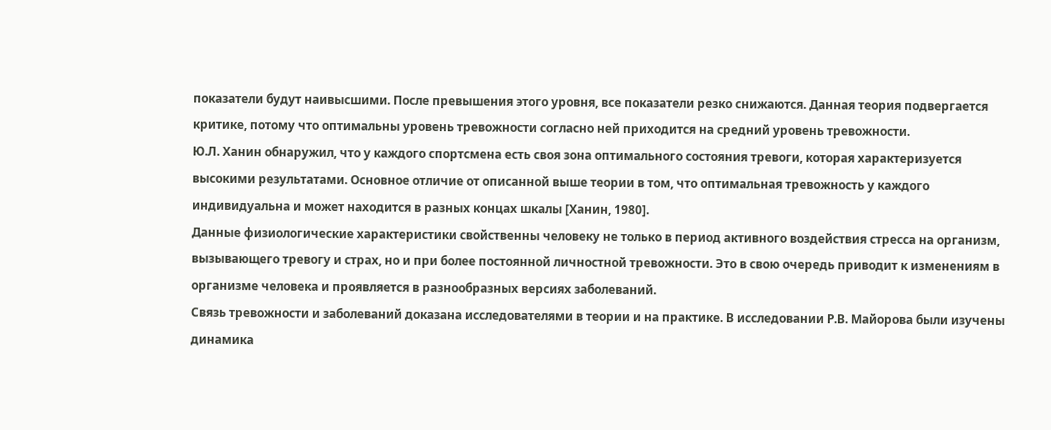показатели будут наивысшими. После превышения этого уровня, все показатели резко снижаются. Данная теория подвергается критике, потому что оптимальны уровень тревожности согласно ней приходится на средний уровень тревожности.
Ю.Л. Ханин обнаружил, что у каждого спортсмена есть своя зона оптимального состояния тревоги, которая характеризуется высокими результатами. Основное отличие от описанной выше теории в том, что оптимальная тревожность у каждого индивидуальна и может находится в разных концах шкалы [Ханин, 1980].
Данные физиологические характеристики свойственны человеку не только в период активного воздействия стресса на организм, вызывающего тревогу и страх, но и при более постоянной личностной тревожности. Это в свою очередь приводит к изменениям в организме человека и проявляется в разнообразных версиях заболеваний.
Связь тревожности и заболеваний доказана исследователями в теории и на практике. В исследовании Р.В. Майорова были изучены динамика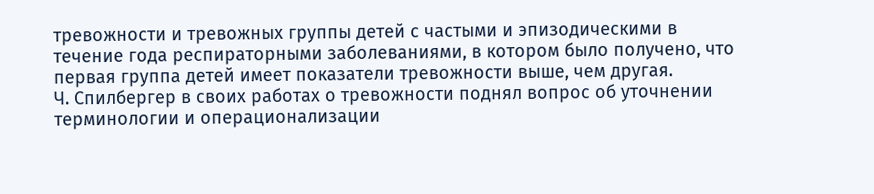тревожности и тревожных группы детей с частыми и эпизодическими в течение года респираторными заболеваниями, в котором было получено, что первая группа детей имеет показатели тревожности выше, чем другая.
Ч. Спилбергер в своих работах о тревожности поднял вопрос об уточнении терминологии и операционализации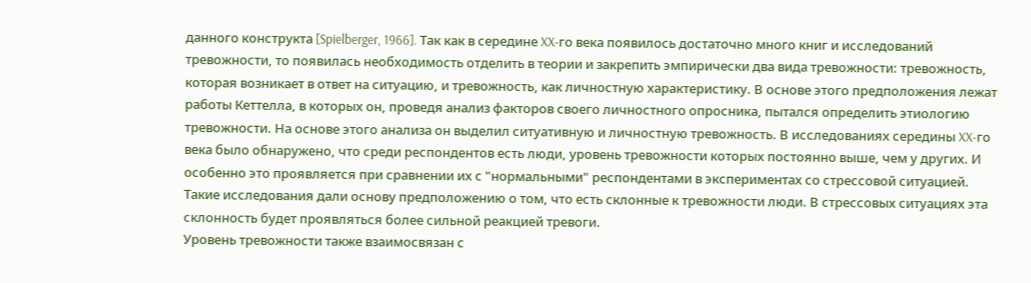данного конструкта [Spielberger, 1966]. Так как в середине XX-го века появилось достаточно много книг и исследований тревожности, то появилась необходимость отделить в теории и закрепить эмпирически два вида тревожности: тревожность, которая возникает в ответ на ситуацию, и тревожность, как личностную характеристику. В основе этого предположения лежат работы Кеттелла, в которых он, проведя анализ факторов своего личностного опросника, пытался определить этиологию тревожности. На основе этого анализа он выделил ситуативную и личностную тревожность. В исследованиях середины XX-го века было обнаружено, что среди респондентов есть люди, уровень тревожности которых постоянно выше, чем у других. И особенно это проявляется при сравнении их с "нормальными" респондентами в экспериментах со стрессовой ситуацией. Такие исследования дали основу предположению о том, что есть склонные к тревожности люди. В стрессовых ситуациях эта склонность будет проявляться более сильной реакцией тревоги.
Уровень тревожности также взаимосвязан с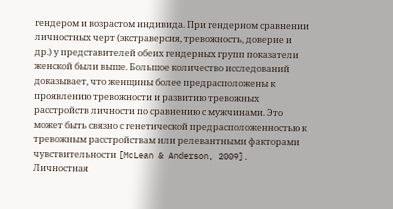гендером и возрастом индивида. При гендерном сравнении личностных черт (экстраверсия, тревожность, доверие и др.) у представителей обеих гендерных групп показатели женской были выше. Большое количество исследований доказывает, что женщины более предрасположены к проявлению тревожности и развитию тревожных расстройств личности по сравнению с мужчинами. Это может быть связно с генетической предрасположенностью к тревожным расстройствам или релевантными факторами чувствительности [McLean & Anderson, 2009]. Личностная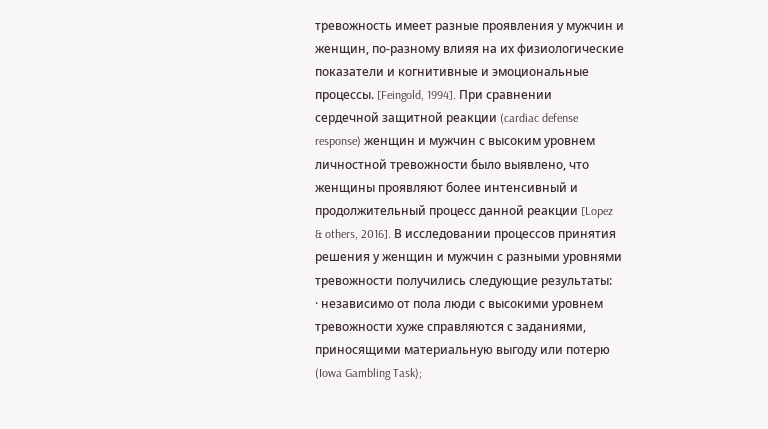тревожность имеет разные проявления у мужчин и женщин, по-разному влияя на их физиологические показатели и когнитивные и эмоциональные процессы. [Feingold, 1994]. При сравнении сердечной защитной реакции (cardiac defense response) женщин и мужчин с высоким уровнем личностной тревожности было выявлено, что женщины проявляют более интенсивный и продолжительный процесс данной реакции [Lopez & others, 2016]. В исследовании процессов принятия решения у женщин и мужчин с разными уровнями тревожности получились следующие результаты:
· независимо от пола люди с высокими уровнем тревожности хуже справляются с заданиями, приносящими материальную выгоду или потерю (Iowa Gambling Task);